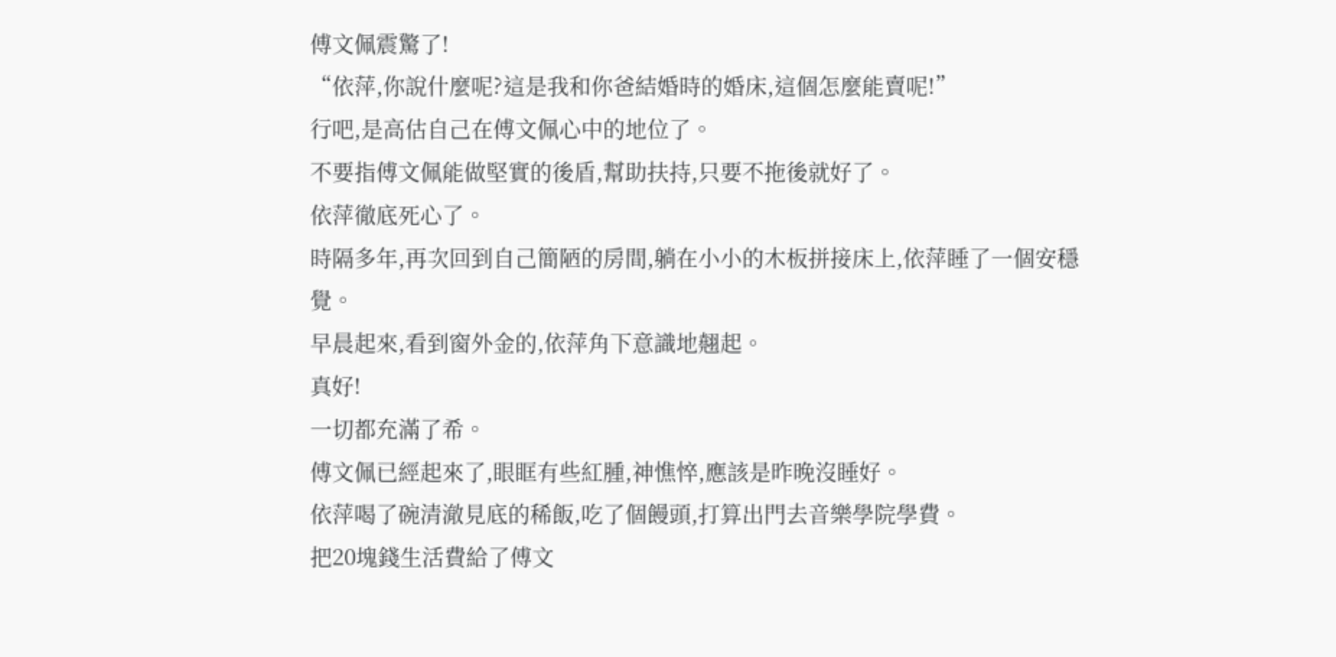傅文佩震驚了!
“依萍,你說什麼呢?這是我和你爸結婚時的婚床,這個怎麼能賣呢!”
行吧,是高估自己在傅文佩心中的地位了。
不要指傅文佩能做堅實的後盾,幫助扶持,只要不拖後就好了。
依萍徹底死心了。
時隔多年,再次回到自己簡陋的房間,躺在小小的木板拼接床上,依萍睡了一個安穩覺。
早晨起來,看到窗外金的,依萍角下意識地翹起。
真好!
一切都充滿了希。
傅文佩已經起來了,眼眶有些紅腫,神憔悴,應該是昨晚沒睡好。
依萍喝了碗清澈見底的稀飯,吃了個饅頭,打算出門去音樂學院學費。
把20塊錢生活費給了傅文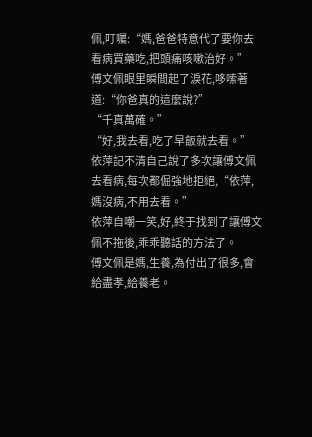佩,叮囑:“媽,爸爸特意代了要你去看病買藥吃,把頭痛咳嗽治好。”
傅文佩眼里瞬間起了淚花,哆嗦著道:“你爸真的這麼說?”
“千真萬確。”
“好,我去看,吃了早飯就去看。”
依萍記不清自己說了多次讓傅文佩去看病,每次都倔強地拒絕,“依萍,媽沒病,不用去看。”
依萍自嘲一笑,好,終于找到了讓傅文佩不拖後,乖乖聽話的方法了。
傅文佩是媽,生養,為付出了很多,會給盡孝,給養老。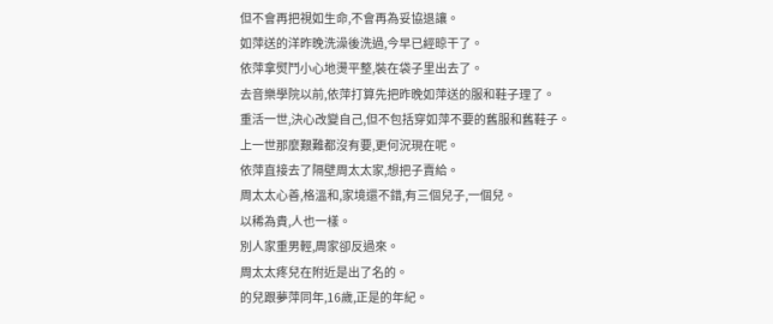但不會再把視如生命,不會再為妥協退讓。
如萍送的洋昨晚洗澡後洗過,今早已經晾干了。
依萍拿熨鬥小心地燙平整,裝在袋子里出去了。
去音樂學院以前,依萍打算先把昨晚如萍送的服和鞋子理了。
重活一世,決心改變自己,但不包括穿如萍不要的舊服和舊鞋子。
上一世那麼艱難都沒有要,更何況現在呢。
依萍直接去了隔壁周太太家,想把子賣給。
周太太心善,格溫和,家境還不錯,有三個兒子,一個兒。
以稀為貴,人也一樣。
別人家重男輕,周家卻反過來。
周太太疼兒在附近是出了名的。
的兒跟夢萍同年,16歲,正是的年紀。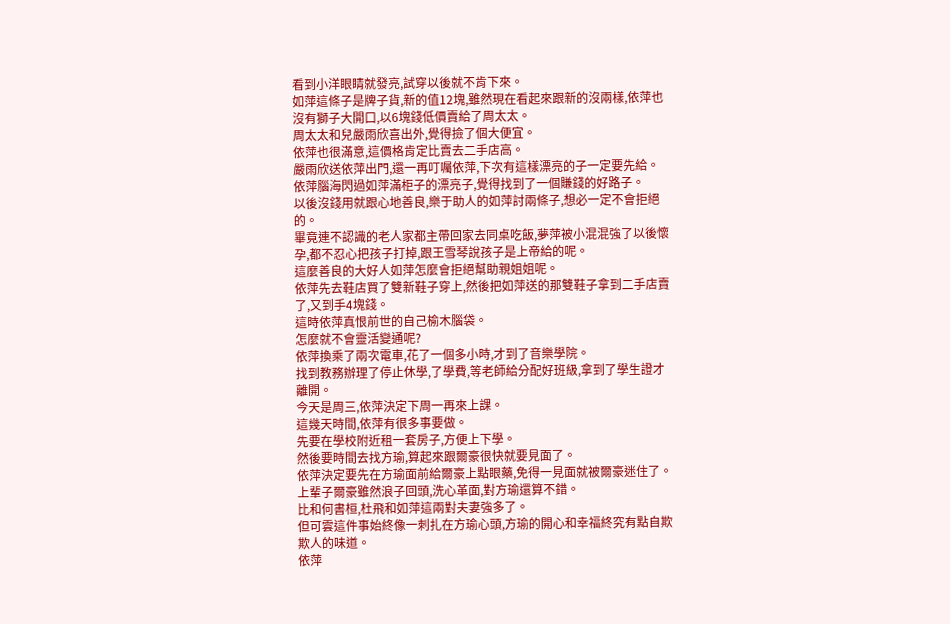看到小洋眼睛就發亮,試穿以後就不肯下來。
如萍這條子是牌子貨,新的值12塊,雖然現在看起來跟新的沒兩樣,依萍也沒有獅子大開口,以6塊錢低價賣給了周太太。
周太太和兒嚴雨欣喜出外,覺得撿了個大便宜。
依萍也很滿意,這價格肯定比賣去二手店高。
嚴雨欣送依萍出門,還一再叮囑依萍,下次有這樣漂亮的子一定要先給。
依萍腦海閃過如萍滿柜子的漂亮子,覺得找到了一個賺錢的好路子。
以後沒錢用就跟心地善良,樂于助人的如萍討兩條子,想必一定不會拒絕的。
畢竟連不認識的老人家都主帶回家去同桌吃飯,夢萍被小混混強了以後懷孕,都不忍心把孩子打掉,跟王雪琴說孩子是上帝給的呢。
這麼善良的大好人如萍怎麼會拒絕幫助親姐姐呢。
依萍先去鞋店買了雙新鞋子穿上,然後把如萍送的那雙鞋子拿到二手店賣了,又到手4塊錢。
這時依萍真恨前世的自己榆木腦袋。
怎麼就不會靈活變通呢?
依萍換乘了兩次電車,花了一個多小時,才到了音樂學院。
找到教務辦理了停止休學,了學費,等老師給分配好班級,拿到了學生證才離開。
今天是周三,依萍決定下周一再來上課。
這幾天時間,依萍有很多事要做。
先要在學校附近租一套房子,方便上下學。
然後要時間去找方瑜,算起來跟爾豪很快就要見面了。
依萍決定要先在方瑜面前給爾豪上點眼藥,免得一見面就被爾豪迷住了。
上輩子爾豪雖然浪子回頭,洗心革面,對方瑜還算不錯。
比和何書桓,杜飛和如萍這兩對夫妻強多了。
但可雲這件事始終像一刺扎在方瑜心頭,方瑜的開心和幸福終究有點自欺欺人的味道。
依萍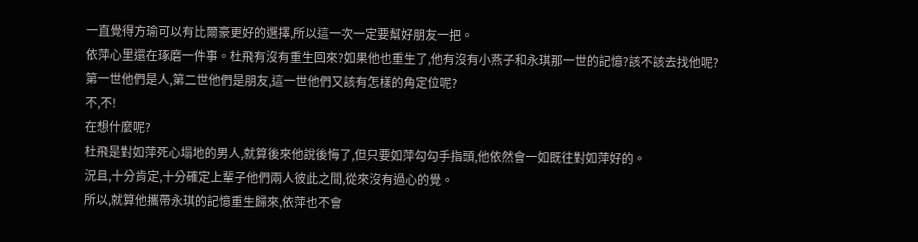一直覺得方瑜可以有比爾豪更好的選擇,所以這一次一定要幫好朋友一把。
依萍心里還在琢磨一件事。杜飛有沒有重生回來?如果他也重生了,他有沒有小燕子和永琪那一世的記憶?該不該去找他呢?
第一世他們是人,第二世他們是朋友,這一世他們又該有怎樣的角定位呢?
不,不!
在想什麼呢?
杜飛是對如萍死心塌地的男人,就算後來他說後悔了,但只要如萍勾勾手指頭,他依然會一如既往對如萍好的。
況且,十分肯定,十分確定上輩子他們兩人彼此之間,從來沒有過心的覺。
所以,就算他攜帶永琪的記憶重生歸來,依萍也不會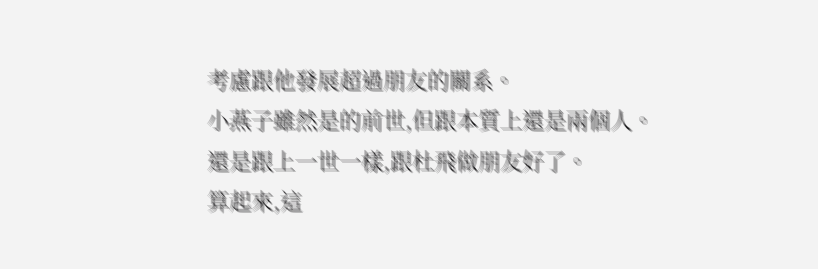考慮跟他發展超過朋友的關系。
小燕子雖然是的前世,但跟本質上還是兩個人。
還是跟上一世一樣,跟杜飛做朋友好了。
算起來,這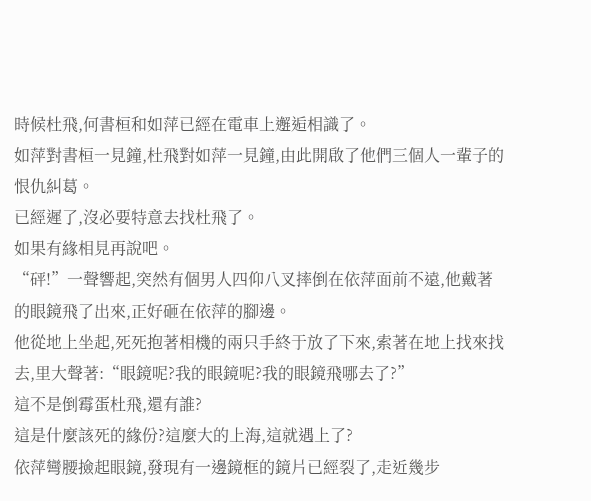時候杜飛,何書桓和如萍已經在電車上邂逅相識了。
如萍對書桓一見鐘,杜飛對如萍一見鐘,由此開啟了他們三個人一輩子的恨仇糾葛。
已經遲了,沒必要特意去找杜飛了。
如果有緣相見再說吧。
“砰!”一聲響起,突然有個男人四仰八叉摔倒在依萍面前不遠,他戴著的眼鏡飛了出來,正好砸在依萍的腳邊。
他從地上坐起,死死抱著相機的兩只手終于放了下來,索著在地上找來找去,里大聲著:“眼鏡呢?我的眼鏡呢?我的眼鏡飛哪去了?”
這不是倒霉蛋杜飛,還有誰?
這是什麼該死的緣份?這麼大的上海,這就遇上了?
依萍彎腰撿起眼鏡,發現有一邊鏡框的鏡片已經裂了,走近幾步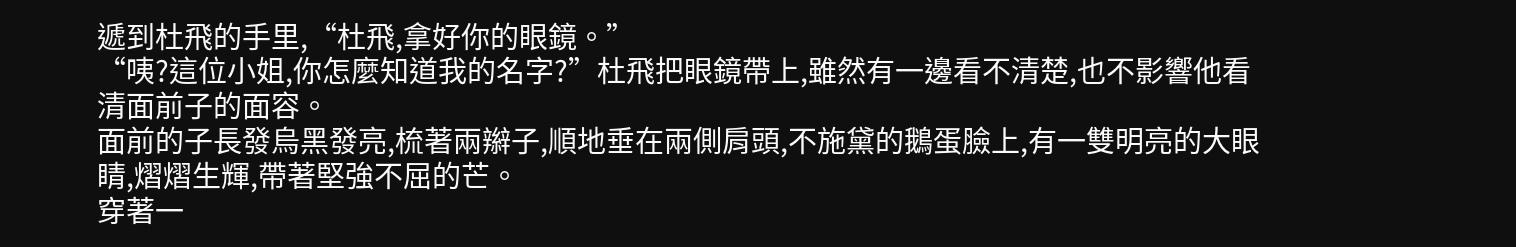遞到杜飛的手里,“杜飛,拿好你的眼鏡。”
“咦?這位小姐,你怎麼知道我的名字?”杜飛把眼鏡帶上,雖然有一邊看不清楚,也不影響他看清面前子的面容。
面前的子長發烏黑發亮,梳著兩辮子,順地垂在兩側肩頭,不施黛的鵝蛋臉上,有一雙明亮的大眼睛,熠熠生輝,帶著堅強不屈的芒。
穿著一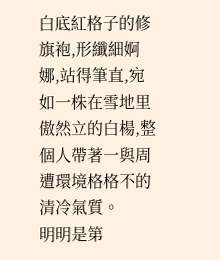白底紅格子的修旗袍,形纖細婀娜,站得筆直,宛如一株在雪地里傲然立的白楊,整個人帶著一與周遭環境格格不的清冷氣質。
明明是第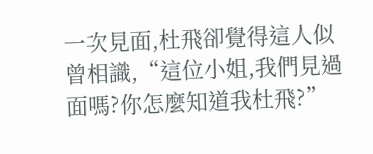一次見面,杜飛卻覺得這人似曾相識,“這位小姐,我們見過面嗎?你怎麼知道我杜飛?”